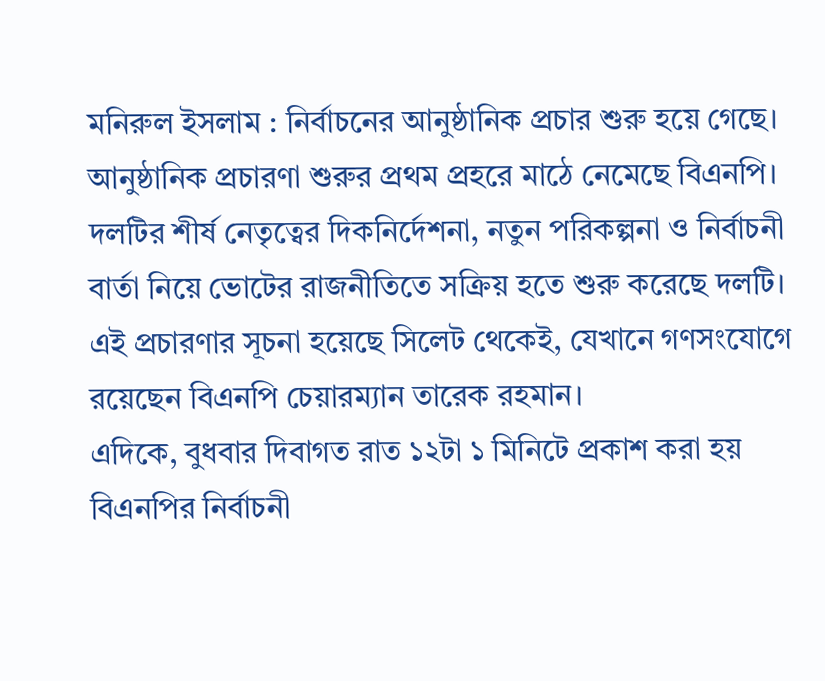মনিরুল ইসলাম : নির্বাচনের আনুষ্ঠানিক প্রচার শুরু হয়ে গেছে। আনুষ্ঠানিক প্রচারণা শুরুর প্রথম প্রহরে মাঠে নেমেছে বিএনপি। দলটির শীর্ষ নেতৃত্বের দিকনির্দেশনা, নতুন পরিকল্পনা ও নির্বাচনী বার্তা নিয়ে ভোটের রাজনীতিতে সক্রিয় হতে শুরু করেছে দলটি। এই প্রচারণার সূচনা হয়েছে সিলেট থেকেই, যেখানে গণসংযোগে রয়েছেন বিএনপি চেয়ারম্যান তারেক রহমান।
এদিকে, বুধবার দিবাগত রাত ১২টা ১ মিনিটে প্রকাশ করা হয় বিএনপির নির্বাচনী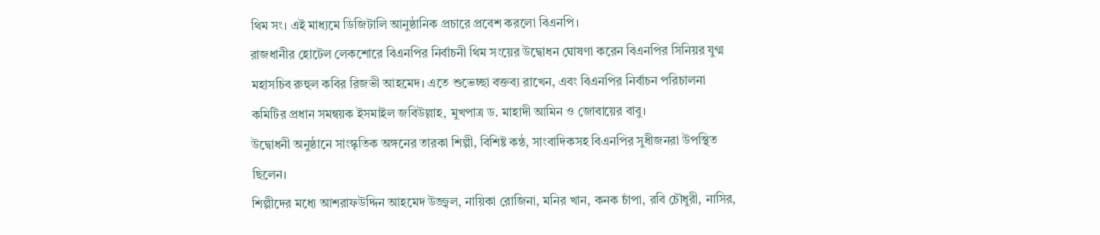থিম সং। এই মাধ্যমে ডিজিটালি আনুষ্ঠানিক প্রচারে প্রবেশ করলো বিএনপি।
রাজধানীর হোটেল লেকশোরে বিএনপির নির্বাচনী থিম সংয়ের উদ্বোধন ঘোষণা করেন বিএনপির সিনিয়র যুগ্ম মহাসচিব রুহুল কবির রিজভী আহমেদ। এতে শুভেচ্ছা বক্তব্য রাখেন, এবং বিএনপির নির্বাচন পরিচালনা কমিটির প্রধান সমন্বয়ক ইসমাইল জবিউল্লাহ, মুখপাত্র ড. মাহাদী আমিন ও জোবায়ের বাবু।
উদ্বোধনী অনুষ্ঠানে সাংস্কৃতিক অঙ্গনের তারকা শিল্পী, বিশিষ্ট কন্ঠ, সাংবাদিকসহ বিএনপির সুধীজনরা উপস্থিত ছিলেন।
শিল্পীদের মধ্যে আশরাফউদ্দিন আহমেদ উজ্জ্বল, নায়িকা রোজিনা, মনির খান, কনক চাঁপা, রবি চৌধুরী, নাসির,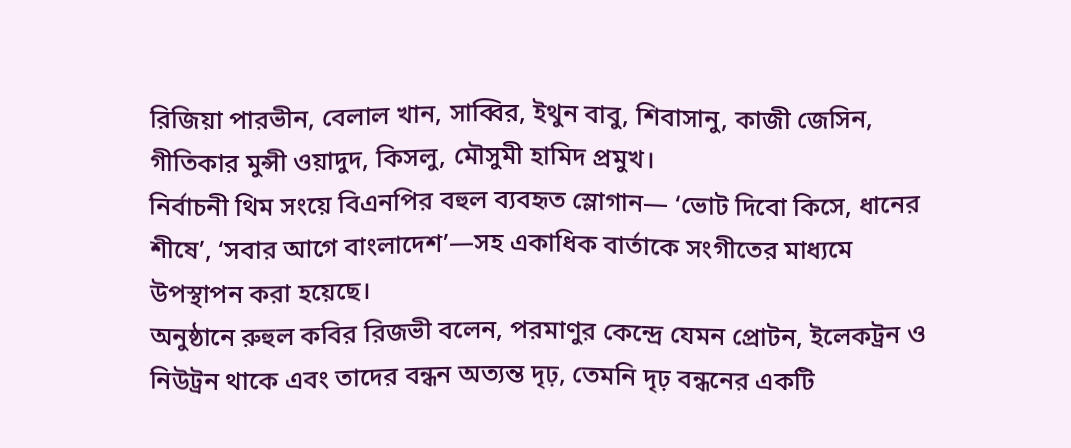রিজিয়া পারভীন, বেলাল খান, সাব্বির, ইথুন বাবু, শিবাসানু, কাজী জেসিন, গীতিকার মুন্সী ওয়াদুদ, কিসলু, মৌসুমী হামিদ প্রমুখ।
নির্বাচনী থিম সংয়ে বিএনপির বহুল ব্যবহৃত স্লোগান— ‘ভোট দিবো কিসে, ধানের শীষে’, ‘সবার আগে বাংলাদেশ’—সহ একাধিক বার্তাকে সংগীতের মাধ্যমে উপস্থাপন করা হয়েছে।
অনুষ্ঠানে রুহুল কবির রিজভী বলেন, পরমাণুর কেন্দ্রে যেমন প্রোটন, ইলেকট্রন ও নিউট্রন থাকে এবং তাদের বন্ধন অত্যন্ত দৃঢ়, তেমনি দৃঢ় বন্ধনের একটি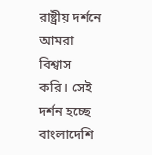রাষ্ট্রীয় দর্শনে আমরা বিশ্বাস করি। সেই দর্শন হচ্ছে বাংলাদেশি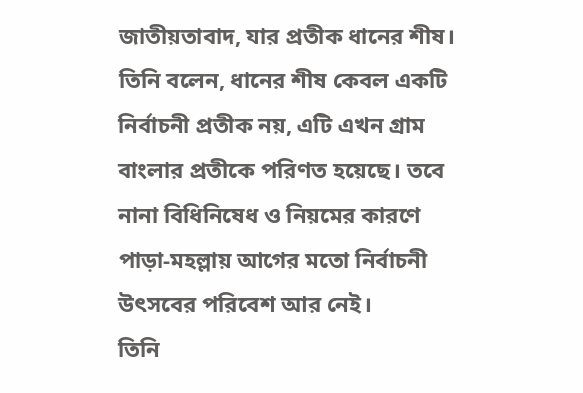জাতীয়তাবাদ, যার প্রতীক ধানের শীষ।
তিনি বলেন, ধানের শীষ কেবল একটি নির্বাচনী প্রতীক নয়, এটি এখন গ্রাম বাংলার প্রতীকে পরিণত হয়েছে। তবে নানা বিধিনিষেধ ও নিয়মের কারণে পাড়া-মহল্লায় আগের মতো নির্বাচনী উৎসবের পরিবেশ আর নেই।
তিনি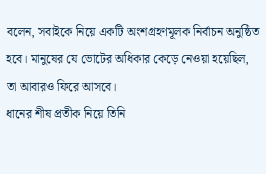বলেন, সবাইকে নিয়ে একটি অংশগ্রহণমূলক নির্বাচন অনুষ্ঠিত হবে। মানুষের যে ভোটের অধিকার কেড়ে নেওয়া হয়েছিল, তা আবারও ফিরে আসবে।
ধানের শীষ প্রতীক নিয়ে তিনি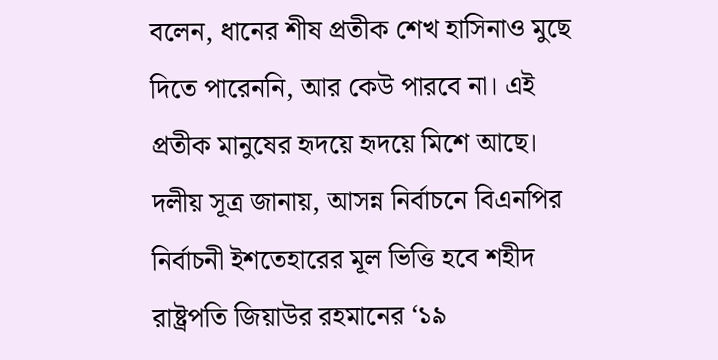বলেন, ধানের শীষ প্রতীক শেখ হাসিনাও মুছে দিতে পারেননি, আর কেউ পারবে না। এই প্রতীক মানুষের হৃদয়ে হৃদয়ে মিশে আছে।
দলীয় সূত্র জানায়, আসন্ন নির্বাচনে বিএনপির নির্বাচনী ইশতেহারের মূল ভিত্তি হবে শহীদ রাষ্ট্রপতি জিয়াউর রহমানের ‘১৯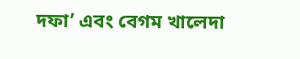দফা’ এবং বেগম খালেদা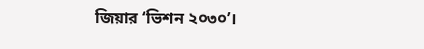জিয়ার ‘ভিশন ২০৩০’।